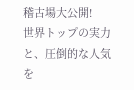稽古場大公開!
世界トップの実力と、圧倒的な人気を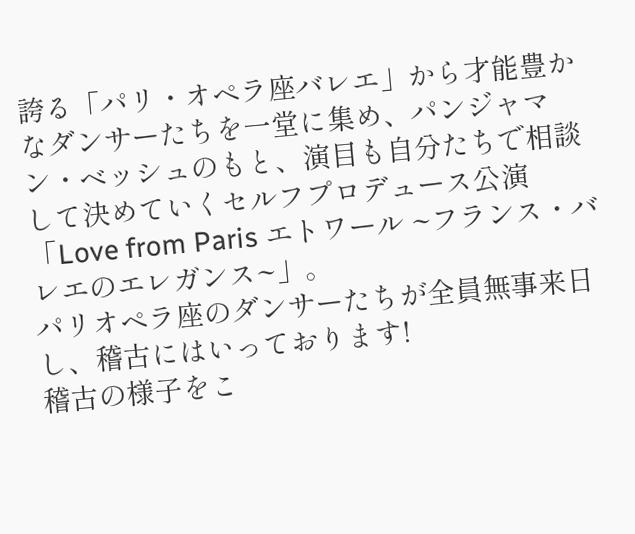誇る「パリ・オペラ座バレエ」から才能豊かなダンサーたちを一堂に集め、パンジャマン・ベッシュのもと、演目も自分たちで相談して決めていくセルフプロデュース公演「Love from Paris エトワール ~フランス・バレエのエレガンス~」。
パリオペラ座のダンサーたちが全員無事来日し、稽古にはいっております!
稽古の様子をこ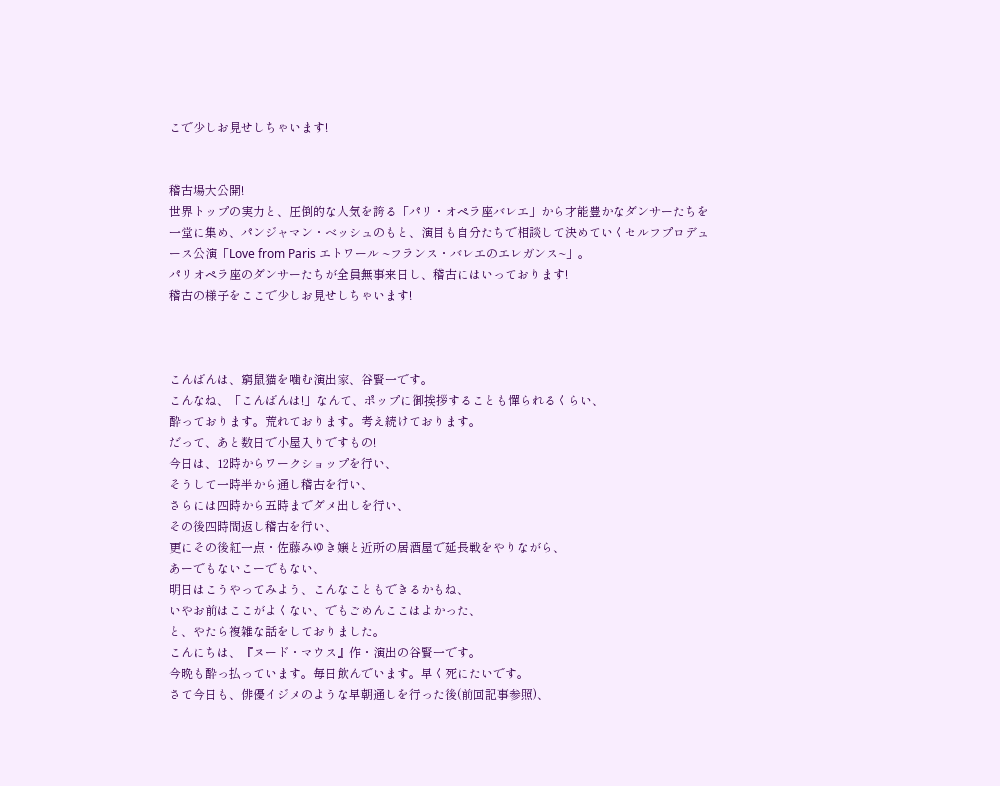こで少しお見せしちゃいます!


稽古場大公開!
世界トップの実力と、圧倒的な人気を誇る「パリ・オペラ座バレエ」から才能豊かなダンサーたちを一堂に集め、パンジャマン・ベッシュのもと、演目も自分たちで相談して決めていくセルフプロデュース公演「Love from Paris エトワール ~フランス・バレエのエレガンス~」。
パリオペラ座のダンサーたちが全員無事来日し、稽古にはいっております!
稽古の様子をここで少しお見せしちゃいます!



こんばんは、窮鼠猫を噛む演出家、谷賢一です。
こんなね、「こんばんは!」なんて、ポップに御挨拶することも憚られるくらい、
酔っております。荒れております。考え続けております。
だって、あと数日で小屋入りですもの!
今日は、12時からワークショップを行い、
そうして一時半から通し稽古を行い、
さらには四時から五時までダメ出しを行い、
その後四時間返し稽古を行い、
更にその後紅一点・佐藤みゆき嬢と近所の居酒屋で延長戦をやりながら、
あーでもないこーでもない、
明日はこうやってみよう、こんなこともできるかもね、
いやお前はここがよくない、でもごめんここはよかった、
と、やたら複雑な話をしておりました。
こんにちは、『ヌード・マウス』作・演出の谷賢一です。
今晩も酔っ払っています。毎日飲んでいます。早く死にたいです。
さて今日も、俳優イジメのような早朝通しを行った後(前回記事参照)、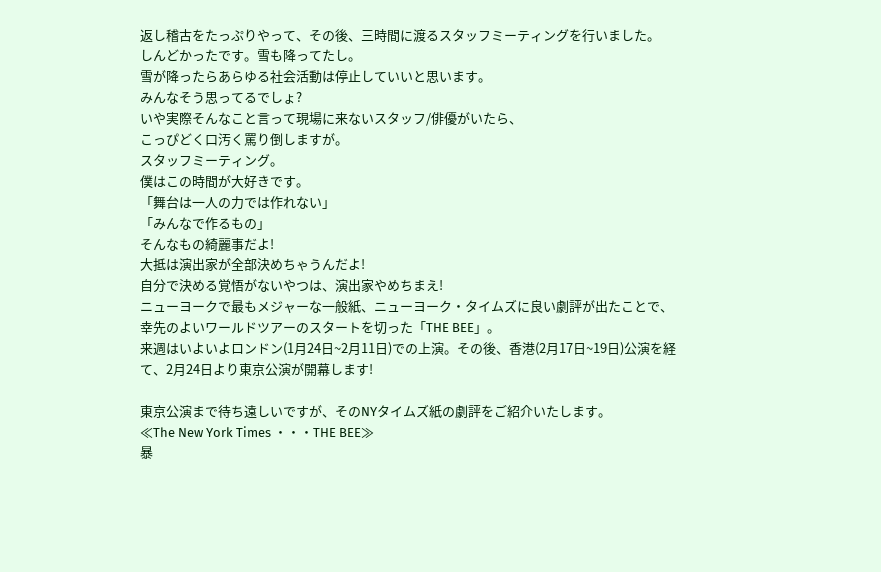返し稽古をたっぷりやって、その後、三時間に渡るスタッフミーティングを行いました。
しんどかったです。雪も降ってたし。
雪が降ったらあらゆる社会活動は停止していいと思います。
みんなそう思ってるでしょ?
いや実際そんなこと言って現場に来ないスタッフ/俳優がいたら、
こっぴどく口汚く罵り倒しますが。
スタッフミーティング。
僕はこの時間が大好きです。
「舞台は一人の力では作れない」
「みんなで作るもの」
そんなもの綺麗事だよ!
大抵は演出家が全部決めちゃうんだよ!
自分で決める覚悟がないやつは、演出家やめちまえ!
ニューヨークで最もメジャーな一般紙、ニューヨーク・タイムズに良い劇評が出たことで、幸先のよいワールドツアーのスタートを切った「THE BEE」。
来週はいよいよロンドン(1月24日~2月11日)での上演。その後、香港(2月17日~19日)公演を経て、2月24日より東京公演が開幕します!

東京公演まで待ち遠しいですが、そのNYタイムズ紙の劇評をご紹介いたします。
≪The New York Times ・・・THE BEE≫
暴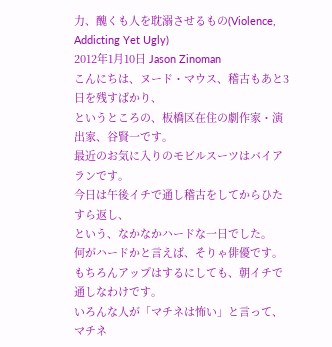力、醜くも人を耽溺させるもの(Violence, Addicting Yet Ugly)
2012年1月10日 Jason Zinoman
こんにちは、ヌード・マウス、稽古もあと3日を残すばかり、
というところの、板橋区在住の劇作家・演出家、谷賢一です。
最近のお気に入りのモビルスーツはバイアランです。
今日は午後イチで通し稽古をしてからひたすら返し、
という、なかなかハードな一日でした。
何がハードかと言えば、そりゃ俳優です。
もちろんアップはするにしても、朝イチで通しなわけです。
いろんな人が「マチネは怖い」と言って、マチネ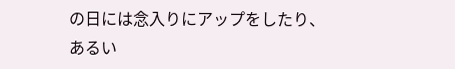の日には念入りにアップをしたり、
あるい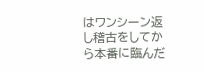はワンシーン返し稽古をしてから本番に臨んだ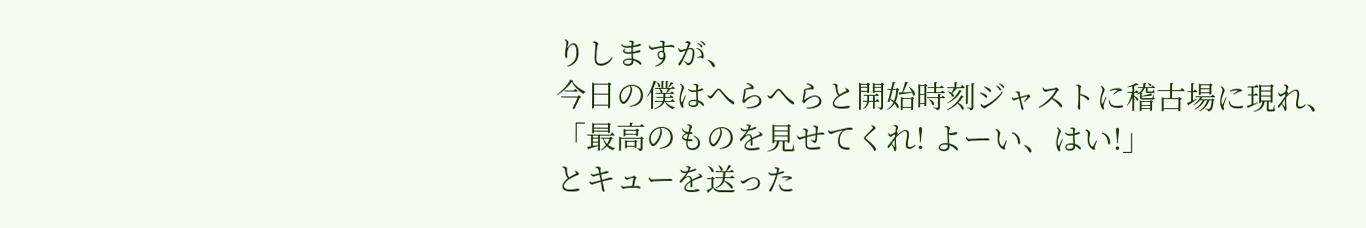りしますが、
今日の僕はへらへらと開始時刻ジャストに稽古場に現れ、
「最高のものを見せてくれ! よーい、はい!」
とキューを送った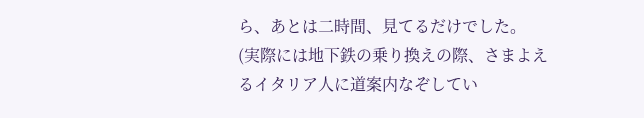ら、あとは二時間、見てるだけでした。
(実際には地下鉄の乗り換えの際、さまよえるイタリア人に道案内なぞしてい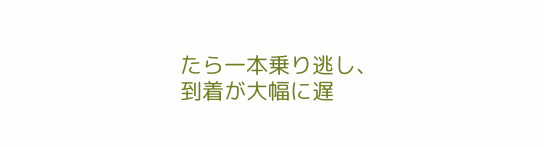たら一本乗り逃し、
到着が大幅に遅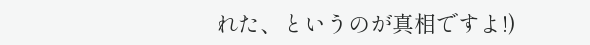れた、というのが真相ですよ!)